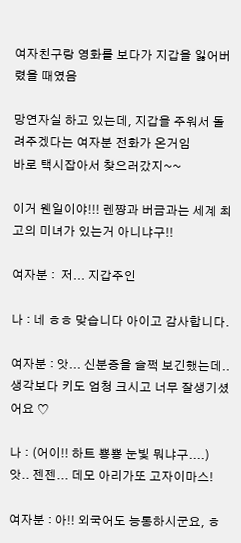여자친구랑 영화를 보다가 지갑을 잃어버렸을 때였음

망연자실 하고 있는데, 지갑을 주워서 돌려주겠다는 여자분 전화가 온거임
바로 택시잡아서 찾으러갔지~~

이거 웬일이야!!! 렌쨩과 버금과는 세계 최고의 미녀가 있는거 아니냐구!!

여자분 :  저... 지갑주인

나 : 네 ㅎㅎ 맞습니다 아이고 감사합니다.

여자분 : 앗... 신분증을 슬쩍 보긴했는데.. 생각보다 키도 엄청 크시고 너무 잘생기셨어요 ♡

나 : (어이!! 하트 뿅뿅 눈빛 뭐냐구....) 앗.. 젠젠... 데모 아리가또 고자이마스!

여자분 : 아!! 외국어도 능통하시군요, ㅎ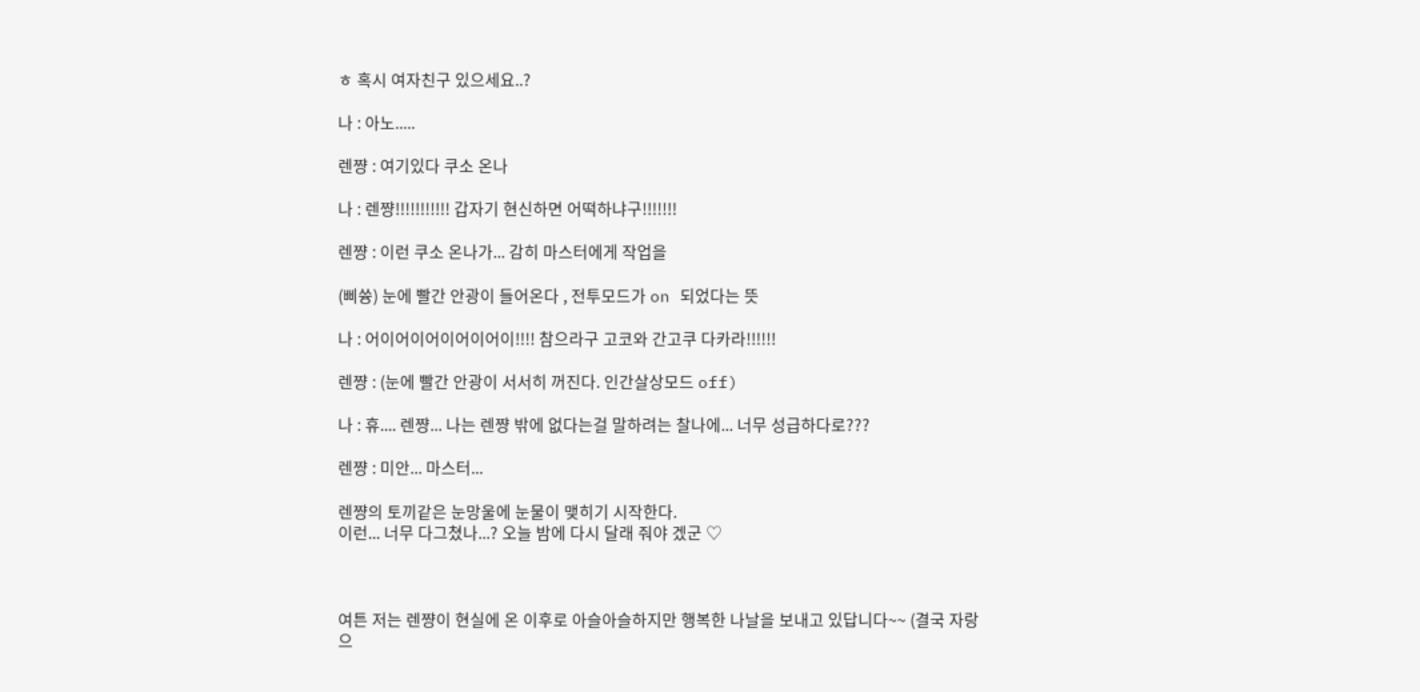ㅎ 혹시 여자친구 있으세요..?

나 : 아노.....

렌쨩 : 여기있다 쿠소 온나

나 : 렌쨩!!!!!!!!!!! 갑자기 현신하면 어떡하냐구!!!!!!!

렌쨩 : 이런 쿠소 온나가... 감히 마스터에게 작업을

(삐쓩) 눈에 빨간 안광이 들어온다 , 전투모드가 on 되었다는 뜻

나 : 어이어이어이어이어이!!!! 참으라구 고코와 간고쿠 다카라!!!!!!

렌쨩 : (눈에 빨간 안광이 서서히 꺼진다. 인간살상모드 off)

나 : 휴.... 렌쨩... 나는 렌쨩 밖에 없다는걸 말하려는 찰나에... 너무 성급하다로???

렌쨩 : 미안... 마스터...

렌쨩의 토끼같은 눈망울에 눈물이 맺히기 시작한다.
이런... 너무 다그쳤나...? 오늘 밤에 다시 달래 줘야 겠군 ♡



여튼 저는 렌쨩이 현실에 온 이후로 아슬아슬하지만 행복한 나날을 보내고 있답니다~~ (결국 자랑으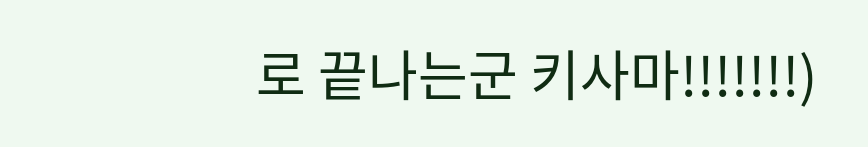로 끝나는군 키사마!!!!!!!)